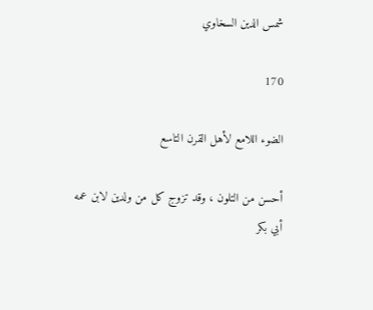شمس الدين السخاوي

170

الضوء اللامع لأهل القرن التاسع

أحسن من التلون ، وقد تزوج كل من ولدين لابن عمه أبي بكر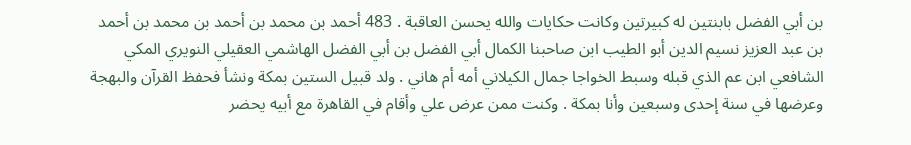بن أبي الفضل بابنتين له كبيرتين وكانت حكايات والله يحسن العاقبة . 483 أحمد بن محمد بن أحمد بن محمد بن أحمد بن عبد العزيز نسيم الدين أبو الطيب ابن صاحبنا الكمال أبي الفضل بن أبي الفضل الهاشمي العقيلي النويري المكي الشافعي ابن عم الذي قبله وسبط الخواجا جمال الكيلاني أمه أم هاني . ولد قبيل الستين بمكة ونشأ فحفظ القرآن والبهجة وعرضها في سنة إحدى وسبعين وأنا بمكة . وكنت ممن عرض علي وأقام في القاهرة مع أبيه يحضر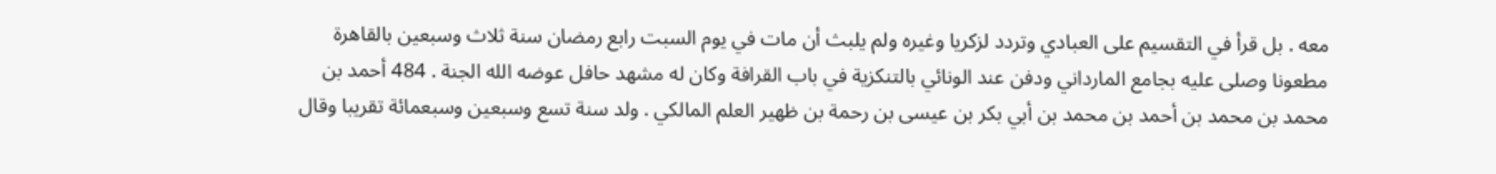معه . بل قرأ في التقسيم على العبادي وتردد لزكريا وغيره ولم يلبث أن مات في يوم السبت رابع رمضان سنة ثلاث وسبعين بالقاهرة مطعونا وصلى عليه بجامع المارداني ودفن عند الونائي بالتنكزية في باب القرافة وكان له مشهد حافل عوضه الله الجنة . 484 أحمد بن محمد بن محمد بن أحمد بن محمد بن أبي بكر بن عيسى بن رحمة بن ظهير العلم المالكي . ولد سنة تسع وسبعين وسبعمائة تقريبا وقال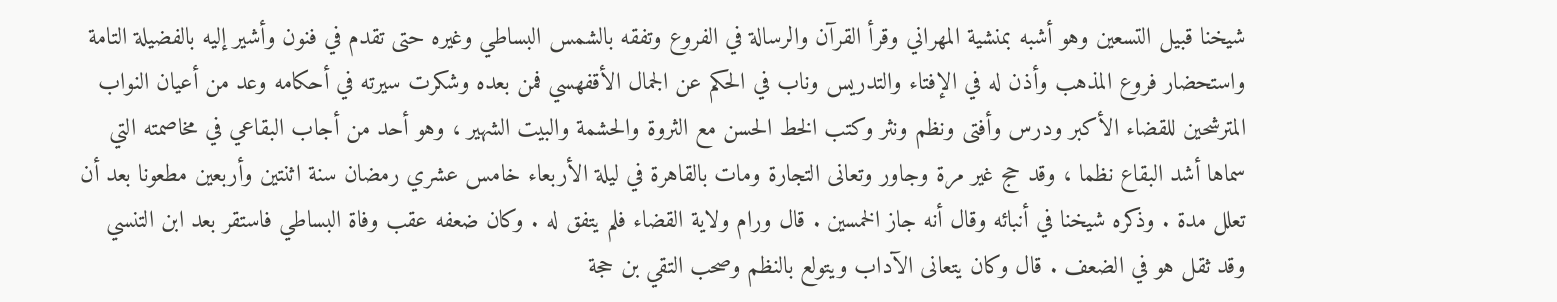شيخنا قبيل التسعين وهو أشبه بمنشية المهراني وقرأ القرآن والرسالة في الفروع وتفقه بالشمس البساطي وغيره حتى تقدم في فنون وأشير إليه بالفضيلة التامة واستحضار فروع المذهب وأذن له في الإفتاء والتدريس وناب في الحكم عن الجمال الأقفهسي فمن بعده وشكرت سيرته في أحكامه وعد من أعيان النواب المترشحين للقضاء الأكبر ودرس وأفتى ونظم ونثر وكتب الخط الحسن مع الثروة والحشمة والبيت الشهير ، وهو أحد من أجاب البقاعي في مخاصمته التي سماها أشد البقاع نظما ، وقد حج غير مرة وجاور وتعانى التجارة ومات بالقاهرة في ليلة الأربعاء خامس عشري رمضان سنة اثنتين وأربعين مطعونا بعد أن تعلل مدة . وذكره شيخنا في أنبائه وقال أنه جاز الخمسين . قال ورام ولاية القضاء فلم يتفق له . وكان ضعفه عقب وفاة البساطي فاستقر بعد ابن التنسي وقد ثقل هو في الضعف . قال وكان يتعانى الآداب ويتولع بالنظم وصحب التقي بن حجة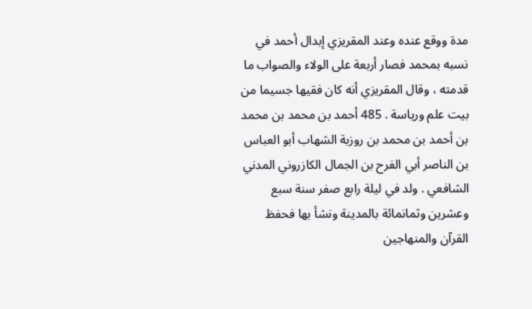مدة ووقع عنده وعند المقريزي إبدال أحمد في نسبه بمحمد فصار أربعة على الولاء والصواب ما قدمته ، وقال المقريزي أنه كان فقيها جسيما من بيت علم ورياسة . 485 أحمد بن محمد بن محمد بن أحمد بن محمد بن روزبة الشهاب أبو العباس بن الناصر أبي الفرح بن الجمال الكازروني المدني الشافعي . ولد في ليلة رابع صفر سنة سبع وعشرين وثمانمائة بالمدينة ونشأ بها فحفظ القرآن والمنهاجين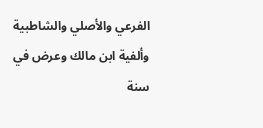الفرعي والأصلي والشاطبية وألفية ابن مالك وعرض في سنة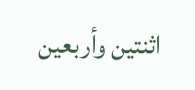اثنتين وأربعين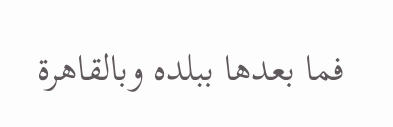فما بعدها ببلده وبالقاهرة